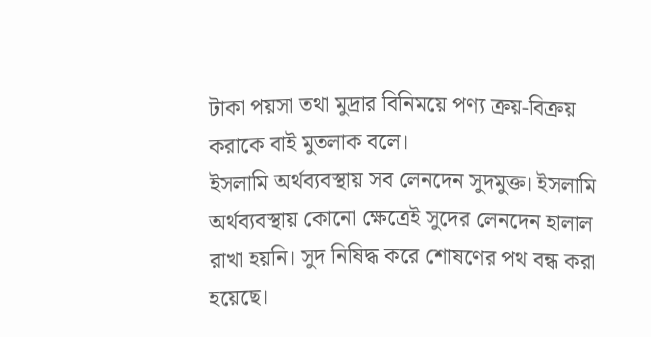টাকা পয়সা তথা মুদ্রার বিনিময়ে পণ্য ক্রয়-বিক্রয় করাকে বাই মুতলাক বলে।
ইসলামি অর্থব্যবস্থায় সব লেনদেন সুদমুক্ত। ইসলামি অর্থব্যবস্থায় কোনো ক্ষেত্রেই সুদের লেনদেন হালাল রাখা হয়নি। সুদ নিষিদ্ধ করে শোষণের পথ বন্ধ করা হয়েছে।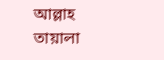আল্লাহ তায়ালা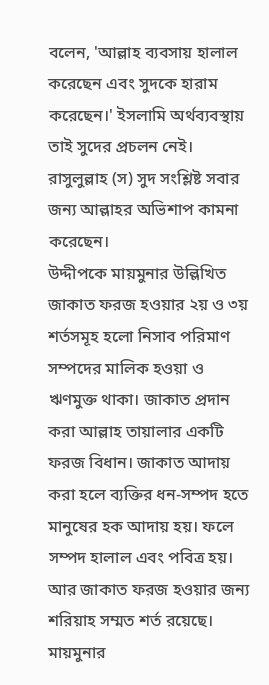বলেন, 'আল্লাহ ব্যবসায় হালাল করেছেন এবং সুদকে হারাম করেছেন।' ইসলামি অর্থব্যবস্থায় তাই সুদের প্রচলন নেই। রাসুলুল্লাহ (স) সুদ সংশ্লিষ্ট সবার জন্য আল্লাহর অভিশাপ কামনা করেছেন।
উদ্দীপকে মায়মুনার উল্লিখিত জাকাত ফরজ হওয়ার ২য় ও ৩য় শর্তসমূহ হলো নিসাব পরিমাণ সম্পদের মালিক হওয়া ও ঋণমুক্ত থাকা। জাকাত প্রদান করা আল্লাহ তায়ালার একটি ফরজ বিধান। জাকাত আদায় করা হলে ব্যক্তির ধন-সম্পদ হতে মানুষের হক আদায় হয়। ফলে সম্পদ হালাল এবং পবিত্র হয়। আর জাকাত ফরজ হওয়ার জন্য শরিয়াহ সম্মত শর্ত রয়েছে। মায়মুনার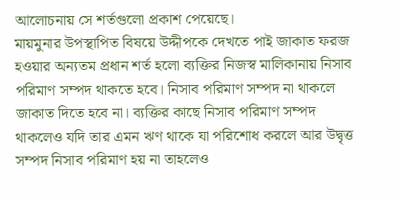আলোচনায় সে শর্তগুলো প্রকাশ পেয়েছে।
মায়মুনার উপস্থাপিত বিষয়ে উদ্দীপকে দেখতে পাই জাকাত ফরজ হওয়ার অন্যতম প্রধান শর্ত হলো ব্যক্তির নিজস্ব মালিকানায় নিসাব পরিমাণ সম্পদ থাকতে হবে। নিসাব পরিমাণ সম্পদ না থাকলে জাকাত দিতে হবে না। ব্যক্তির কাছে নিসাব পরিমাণ সম্পদ থাকলেও যদি তার এমন ঋণ থাকে যা পরিশোধ করলে আর উদ্বৃত্ত সম্পদ নিসাব পরিমাণ হয় না তাহলেও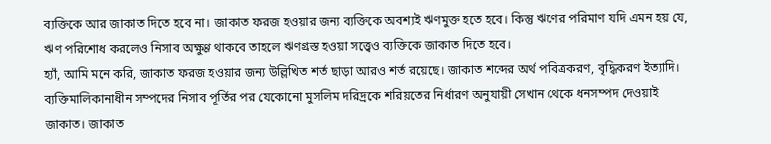ব্যক্তিকে আর জাকাত দিতে হবে না। জাকাত ফরজ হওয়ার জন্য ব্যক্তিকে অবশ্যই ঋণমুক্ত হতে হবে। কিন্তু ঋণের পরিমাণ যদি এমন হয় যে, ঋণ পরিশোধ করলেও নিসাব অক্ষুণ্ণ থাকবে তাহলে ঋণগ্রস্ত হওয়া সত্ত্বেও ব্যক্তিকে জাকাত দিতে হবে।
হ্যাঁ, আমি মনে করি, জাকাত ফরজ হওয়ার জন্য উল্লিখিত শর্ত ছাড়া আরও শর্ত রয়েছে। জাকাত শব্দের অর্থ পবিত্রকরণ, বৃদ্ধিকরণ ইত্যাদি। ব্যক্তিমালিকানাধীন সম্পদের নিসাব পূর্তির পর যেকোনো মুসলিম দরিদ্রকে শরিয়তের নির্ধারণ অনুযায়ী সেখান থেকে ধনসম্পদ দেওয়াই জাকাত। জাকাত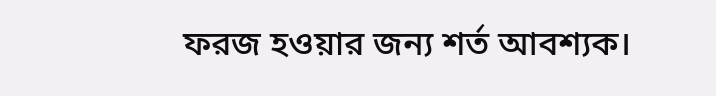ফরজ হওয়ার জন্য শর্ত আবশ্যক।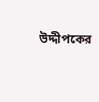উদ্দীপকের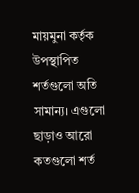মায়মুনা কর্তৃক উপস্থাপিত শর্তগুলো অতি সামান্য। এগুলো ছাড়াও আরো কতগুলো শর্ত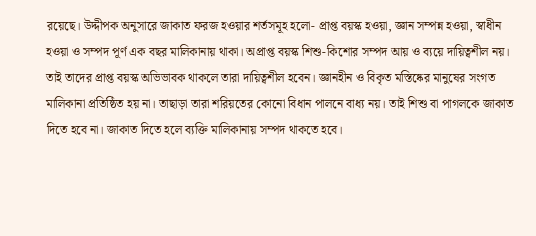রয়েছে। উদ্দীপক অনুসারে জাকাত ফরজ হওয়ার শর্তসমূহ হলো- প্রাপ্ত বয়স্ক হওয়া, জ্ঞান সম্পন্ন হওয়া, স্বাধীন হওয়া ও সম্পদ পূর্ণ এক বছর মালিকানায় থাকা। অপ্রাপ্ত বয়স্ক শিশু-কিশোর সম্পদ আয় ও ব্যয়ে দায়িত্বশীল নয়। তাই তাদের প্রাপ্ত বয়স্ক অভিভাবক থাকলে তারা দায়িত্বশীল হবেন। জ্ঞানহীন ও বিকৃত মস্তিষ্কের মানুষের সংগত মালিকানা প্রতিষ্ঠিত হয় না। তাছাড়া তারা শরিয়তের কোনো বিধান পালনে বাধ্য নয়। তাই শিশু বা পাগলকে জাকাত দিতে হবে না। জাকাত দিতে হলে ব্যক্তি মালিকানায় সম্পদ থাকতে হবে।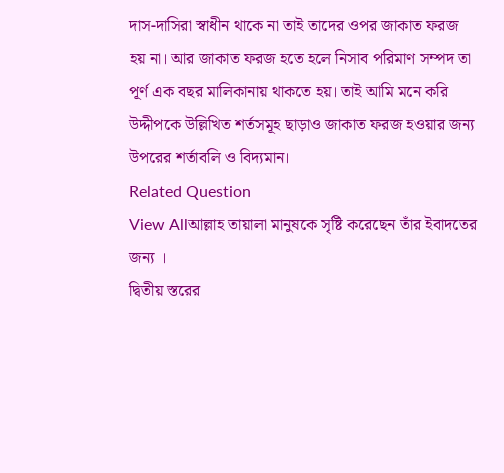দাস-দাসিরা স্বাধীন থাকে না তাই তাদের ওপর জাকাত ফরজ হয় না। আর জাকাত ফরজ হতে হলে নিসাব পরিমাণ সম্পদ তা পূর্ণ এক বছর মালিকানায় থাকতে হয়। তাই আমি মনে করি উদ্দীপকে উল্লিখিত শর্তসমূহ ছাড়াও জাকাত ফরজ হওয়ার জন্য উপরের শর্তাবলি ও বিদ্যমান।
Related Question
View Allআল্লাহ তায়ালা মানুষকে সৃষ্টি করেছেন তাঁর ইবাদতের জন্য ।
দ্বিতীয় স্তরের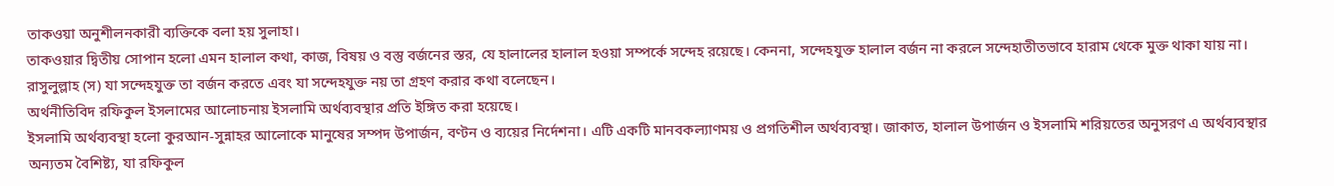তাকওয়া অনুশীলনকারী ব্যক্তিকে বলা হয় সুলাহা।
তাকওয়ার দ্বিতীয় সোপান হলো এমন হালাল কথা, কাজ, বিষয় ও বস্তু বর্জনের স্তর, যে হালালের হালাল হওয়া সম্পর্কে সন্দেহ রয়েছে। কেননা, সন্দেহযুক্ত হালাল বর্জন না করলে সন্দেহাতীতভাবে হারাম থেকে মুক্ত থাকা যায় না। রাসুলুল্লাহ (স) যা সন্দেহযুক্ত তা বর্জন করতে এবং যা সন্দেহযুক্ত নয় তা গ্রহণ করার কথা বলেছেন।
অর্থনীতিবিদ রফিকুল ইসলামের আলোচনায় ইসলামি অর্থব্যবস্থার প্রতি ইঙ্গিত করা হয়েছে।
ইসলামি অর্থব্যবস্থা হলো কুরআন-সুন্নাহর আলোকে মানুষের সম্পদ উপার্জন, বণ্টন ও ব্যয়ের নির্দেশনা। এটি একটি মানবকল্যাণময় ও প্রগতিশীল অর্থব্যবস্থা। জাকাত, হালাল উপার্জন ও ইসলামি শরিয়তের অনুসরণ এ অর্থব্যবস্থার অন্যতম বৈশিষ্ট্য, যা রফিকুল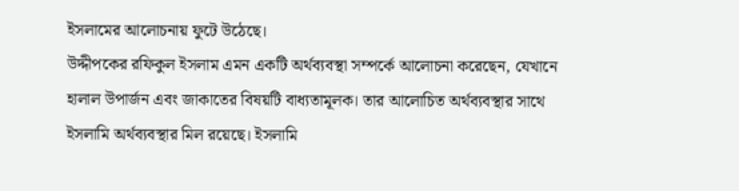ইসলামের আলোচনায় ফুটে উঠেছে।
উদ্দীপকের রফিকুল ইসলাম এমন একটি অর্থব্যবস্থা সম্পর্কে আলোচনা করেছেন, যেখানে হালাল উপার্জন এবং জাকাতের বিষয়টি বাধ্যতামূলক। তার আলোচিত অর্থব্যবস্থার সাথে ইসলামি অর্থব্যবস্থার মিল রয়েছে। ইসলামি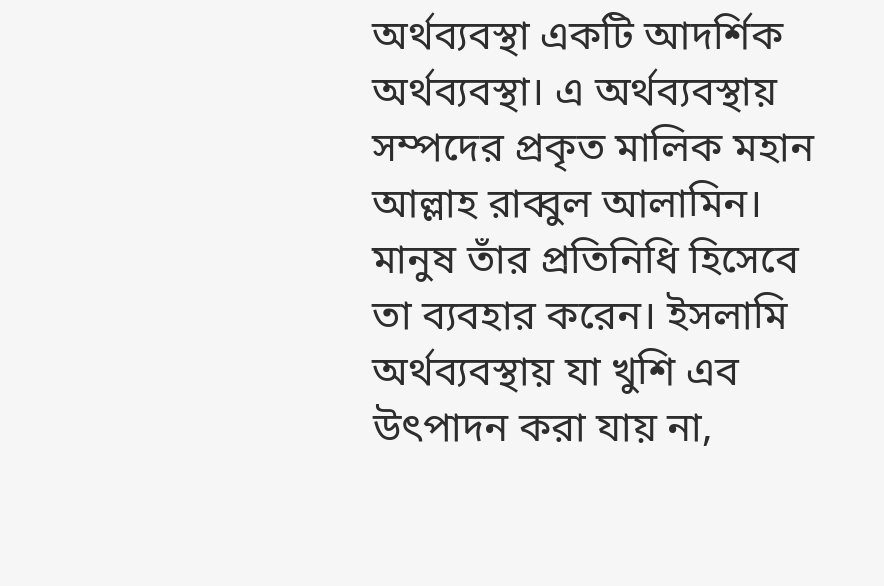অর্থব্যবস্থা একটি আদর্শিক অর্থব্যবস্থা। এ অর্থব্যবস্থায় সম্পদের প্রকৃত মালিক মহান আল্লাহ রাব্বুল আলামিন। মানুষ তাঁর প্রতিনিধি হিসেবে তা ব্যবহার করেন। ইসলামি অর্থব্যবস্থায় যা খুশি এব উৎপাদন করা যায় না,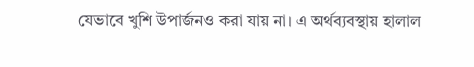যেভাবে খুশি উপার্জনও করা যায় না। এ অর্থব্যবস্থায় হালাল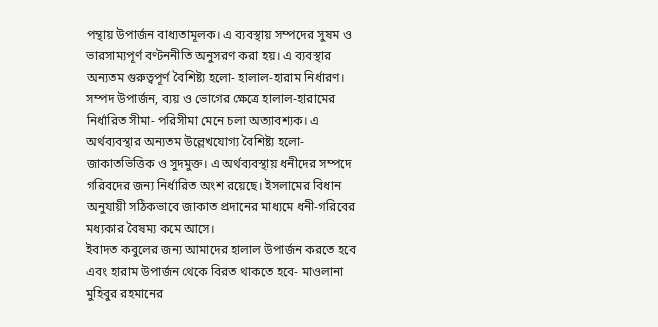পন্থায় উপার্জন বাধ্যতামূলক। এ ব্যবস্থায় সম্পদের সুষম ও ভারসাম্যপূর্ণ বণ্টননীতি অনুসরণ করা হয়। এ ব্যবস্থার অন্যতম গুরুত্বপূর্ণ বৈশিষ্ট্য হলো- হালাল-হারাম নির্ধারণ। সম্পদ উপার্জন, ব্যয় ও ভোগের ক্ষেত্রে হালাল-হারামের নির্ধারিত সীমা- পরিসীমা মেনে চলা অত্যাবশ্যক। এ অর্থব্যবস্থার অন্যতম উল্লেখযোগ্য বৈশিষ্ট্য হলো- জাকাতভিত্তিক ও সুদমুক্ত। এ অর্থব্যবস্থায় ধনীদের সম্পদে গরিবদের জন্য নির্ধারিত অংশ রয়েছে। ইসলামের বিধান অনুযায়ী সঠিকভাবে জাকাত প্রদানের মাধ্যমে ধনী-গরিবের মধ্যকার বৈষম্য কমে আসে।
ইবাদত কবুলের জন্য আমাদের হালাল উপার্জন করতে হবে এবং হারাম উপার্জন থেকে বিরত থাকতে হবে- মাওলানা মুহিবুর রহমানের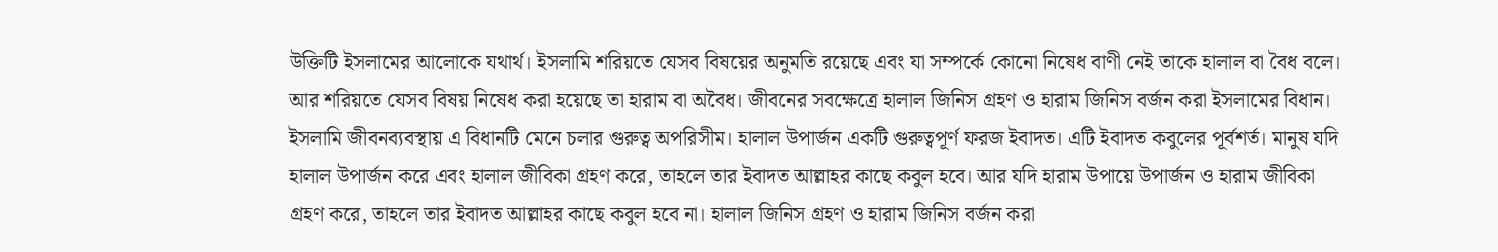উক্তিটি ইসলামের আলোকে যথার্থ। ইসলামি শরিয়তে যেসব বিষয়ের অনুমতি রয়েছে এবং যা সম্পর্কে কোনো নিষেধ বাণী নেই তাকে হালাল বা বৈধ বলে। আর শরিয়তে যেসব বিষয় নিষেধ করা হয়েছে তা হারাম বা অবৈধ। জীবনের সবক্ষেত্রে হালাল জিনিস গ্রহণ ও হারাম জিনিস বর্জন করা ইসলামের বিধান। ইসলামি জীবনব্যবস্থায় এ বিধানটি মেনে চলার গুরুত্ব অপরিসীম। হালাল উপার্জন একটি গুরুত্বপূর্ণ ফরজ ইবাদত। এটি ইবাদত কবুলের পূর্বশর্ত। মানুষ যদি হালাল উপার্জন করে এবং হালাল জীবিকা গ্রহণ করে, তাহলে তার ইবাদত আল্লাহর কাছে কবুল হবে। আর যদি হারাম উপায়ে উপার্জন ও হারাম জীবিকা গ্রহণ করে, তাহলে তার ইবাদত আল্লাহর কাছে কবুল হবে না। হালাল জিনিস গ্রহণ ও হারাম জিনিস বর্জন করা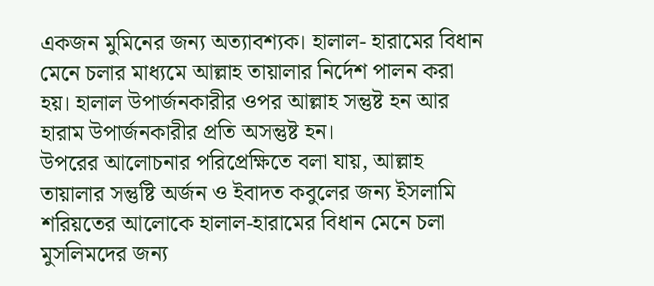একজন মুমিনের জন্য অত্যাবশ্যক। হালাল- হারামের বিধান মেনে চলার মাধ্যমে আল্লাহ তায়ালার নির্দেশ পালন করা হয়। হালাল উপার্জনকারীর ওপর আল্লাহ সন্তুষ্ট হন আর হারাম উপার্জনকারীর প্রতি অসন্তুষ্ট হন।
উপরের আলোচনার পরিপ্রেক্ষিতে বলা যায়, আল্লাহ তায়ালার সন্তুষ্টি অর্জন ও ইবাদত কবুলের জন্য ইসলামি শরিয়তের আলোকে হালাল-হারামের বিধান মেনে চলা মুসলিমদের জন্য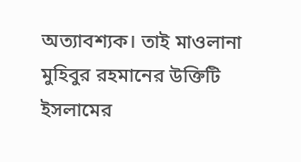অত্যাবশ্যক। তাই মাওলানা মুহিবুর রহমানের উক্তিটি ইসলামের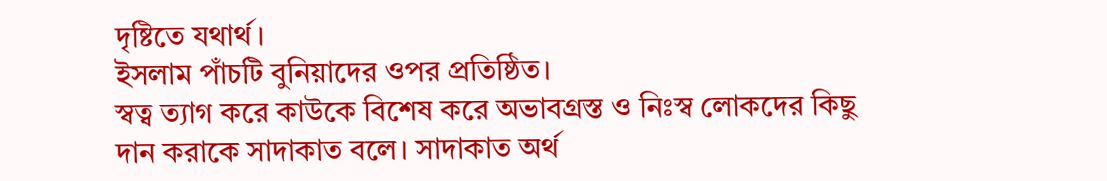দৃষ্টিতে যথার্থ।
ইসলাম পাঁচটি বুনিয়াদের ওপর প্রতিষ্ঠিত।
স্বত্ব ত্যাগ করে কাউকে বিশেষ করে অভাবগ্রস্ত ও নিঃস্ব লোকদের কিছু দান করাকে সাদাকাত বলে। সাদাকাত অর্থ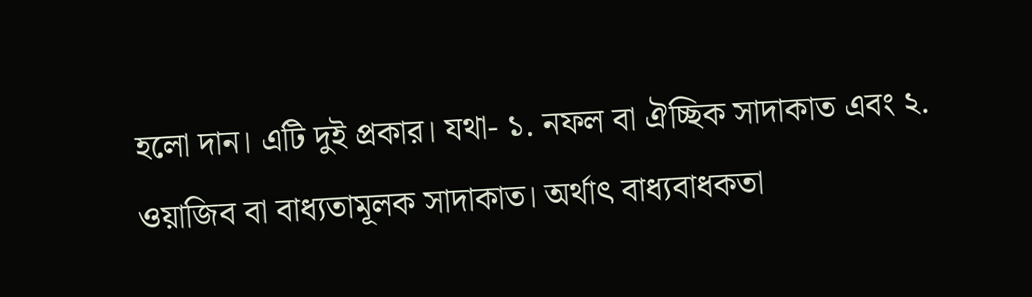হলো দান। এটি দুই প্রকার। যথা- ১. নফল বা ঐচ্ছিক সাদাকাত এবং ২. ওয়াজিব বা বাধ্যতামূলক সাদাকাত। অর্থাৎ বাধ্যবাধকতা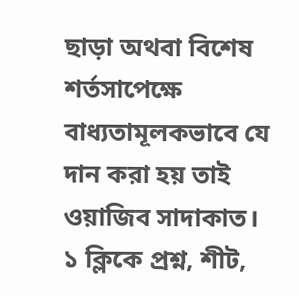ছাড়া অথবা বিশেষ শর্তসাপেক্ষে বাধ্যতামূলকভাবে যে দান করা হয় তাই ওয়াজিব সাদাকাত।
১ ক্লিকে প্রশ্ন, শীট,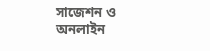সাজেশন ও
অনলাইন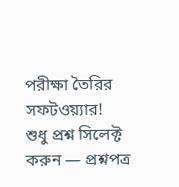পরীক্ষা তৈরির সফটওয়্যার!
শুধু প্রশ্ন সিলেক্ট করুন — প্রশ্নপত্র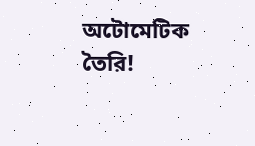অটোমেটিক তৈরি!